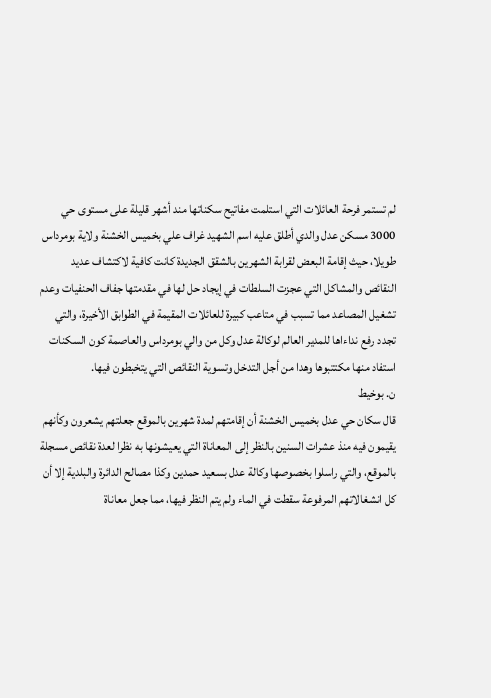لم تستمر فرحة العائلات التي استلمت مفاتيح سكناتها مند أشهر قليلة على مستوى حي 3000 مسكن عدل والدي أطلق عليه اسم الشهيد غراف علي بخميس الخشنة ولاية بومرداس طويلا، حيث إقامة البعض لقرابة الشهرين بالشقق الجديدة كانت كافية لاكتشاف عديد النقائص والمشاكل التي عجزت السلطات في إيجاد حل لها في مقدمتها جفاف الحنفيات وعدم تشغيل المصاعد مما تسبب في متاعب كبيرة للعائلات المقيمة في الطوابق الأخيرة، والتي تجدد رفع نداءاها للمدير العالم لوكالة عدل وكل من والي بومرداس والعاصمة كون السكنات استفاد منها مكتتبوها وهدا من أجل التدخل وتسوية النقائص التي يتخبطون فيها.
ن. بوخيط
قال سكان حي عدل بخميس الخشنة أن إقامتهم لمدة شهرين بالموقع جعلتهم يشعرون وكأنهم يقيمون فيه منذ عشرات السنين بالنظر إلى المعاناة التي يعيشونها به نظرا لعدة نقائص مسجلة بالموقع، والتي راسلوا بخصوصها وكالة عدل بسعيد حمدين وكذا مصالح الدائرة والبلدية إلا أن كل انشغالاتهم المرفوعة سقطت في الماء ولم يتم النظر فيها، مما جعل معاناة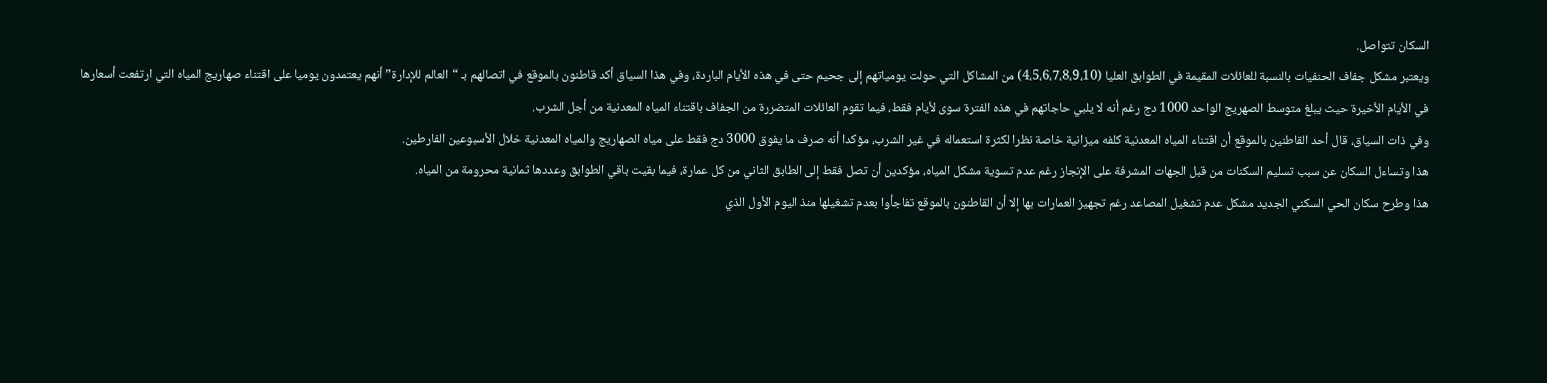السكان تتواصل.
ويعتبر مشكل جفاف الحنفيات بالنسبة للعائلات المقيمة في الطوابق العليا (4،5،6،7،8،9،10) من المشاكل التي حولت يومياتهم إلى جحيم حتى في هذه الأيام الباردة، وفي هذا السياق أكد قاطنون بالموقع في اتصالهم بـ “العالم للإدارة” أنهم يعتمدون يوميا على اقتناء صهاريج المياه التي ارتفعت أسعارها في الأيام الأخيرة حيث يبلغ متوسط الصهريج الواحد 1000 دج رغم أنه لا يلبي حاجاتهم في هذه الفترة سوى لأيام فقط، فيما تقوم العائلات المتضررة من الجفاف باقتناء المياه المعدنية من أجل الشرب.
وفي ذات السياق، قال أحد القاطنين بالموقع أن اقتناء المياه المعدنية كلفه ميزانية خاصة نظرا لكثرة استعماله في غير الشرب، مؤكدا أنه صرف ما يفوق 3000 دج فقط على مياه الصهاريج والمياه المعدنية خلال الأسبوعين الفارطين.
هذا وتساءل السكان عن سبب تسليم السكنات من قبل الجهات المشرفة على الإنجاز رغم عدم تسوية مشكل المياه، مؤكدين أن تصل فقط إلى الطابق الثاني من كل عمارة، فيما بقيت باقي الطوابق وعددها ثمانية محرومة من المياه.
هذا وطرح سكان الحي السكني الجديد مشكل عدم تشغيل المصاعد رغم تجهيز العمارات بها إلا أن القاطنون بالموقع تفاجأوا بعدم تشغيلها منذ اليوم الأول الذي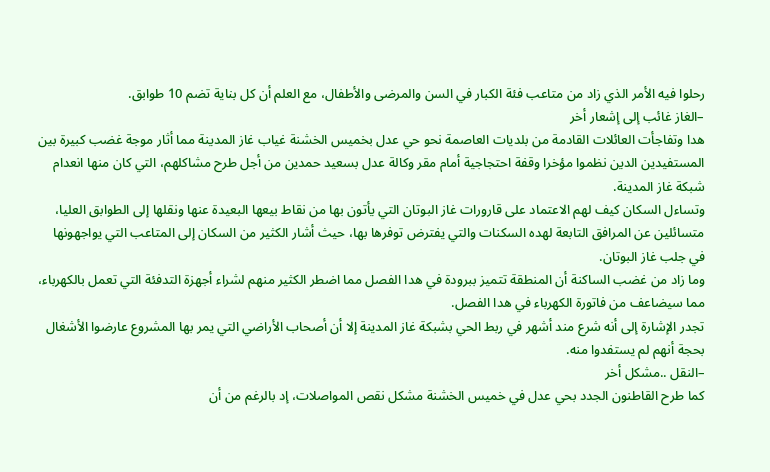رحلوا فيه الأمر الذي زاد من متاعب فئة الكبار في السن والمرضى والأطفال، مع العلم أن كل بناية تضم 10 طوابق.
–الغاز غائب إلى إشعار أخر
هدا وتفاجأت العائلات القادمة من بلديات العاصمة نحو حي عدل بخميس الخشنة غياب غاز المدينة مما أثار موجة غضب كبيرة بين المستفيدين الدين نظموا مؤخرا وقفة احتجاجية أمام مقر وكالة عدل بسعيد حمدين من أجل طرح مشاكلهم، التي كان منها انعدام شبكة غاز المدينة.
وتساءل السكان كيف لهم الاعتماد على قارورات غاز البوتان التي يأتون بها من نقاط بيعها البعيدة عنها ونقلها إلى الطوابق العليا، متسائلين عن المرافق التابعة لهده السكنات والتي يفترض توفرها بها، حيث أشار الكثير من السكان إلى المتاعب التي يواجهونها في جلب غاز البوتان.
وما زاد من غضب الساكنة أن المنطقة تتميز ببرودة في هدا الفصل مما اضطر الكثير منهم لشراء أجهزة التدفئة التي تعمل بالكهرباء، مما سيضاعف من فاتورة الكهرباء في هدا الفصل.
تجدر الإشارة إلى أنه شرع مند أشهر في ربط الحي بشبكة غاز المدينة إلا أن أصحاب الأراضي التي يمر بها المشروع عارضوا الأشغال بحجة أنهم لم يستفدوا منه.
–النقل ..مشكل أخر
كما طرح القاطنون الجدد بحي عدل في خميس الخشنة مشكل نقص المواصلات، إد بالرغم من أن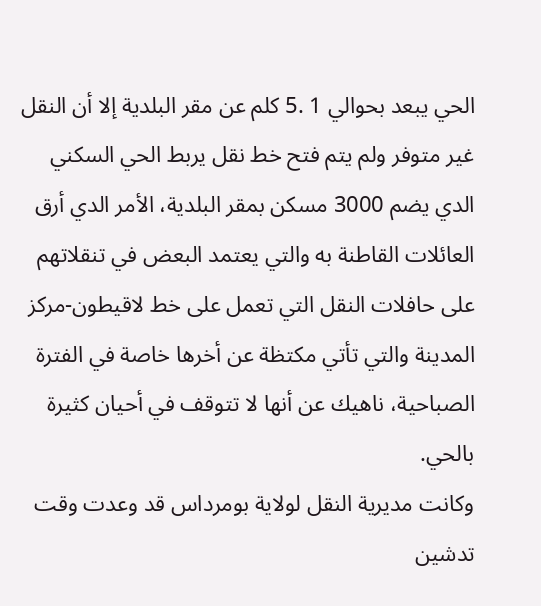الحي يبعد بحوالي 1 .5 كلم عن مقر البلدية إلا أن النقل غير متوفر ولم يتم فتح خط نقل يربط الحي السكني الدي يضم 3000 مسكن بمقر البلدية، الأمر الدي أرق العائلات القاطنة به والتي يعتمد البعض في تنقلاتهم على حافلات النقل التي تعمل على خط لاقيطون-مركز المدينة والتي تأتي مكتظة عن أخرها خاصة في الفترة الصباحية، ناهيك عن أنها لا تتوقف في أحيان كثيرة بالحي.
وكانت مديرية النقل لولاية بومرداس قد وعدت وقت تدشين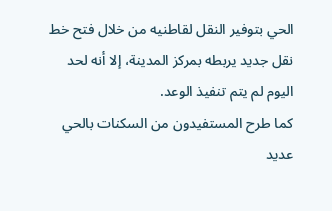الحي بتوفير النقل لقاطنيه من خلال فتح خط نقل جديد يربطه بمركز المدينة، إلا أنه لحد اليوم لم يتم تنفيذ الوعد.
كما طرح المستفيدون من السكنات بالحي عديد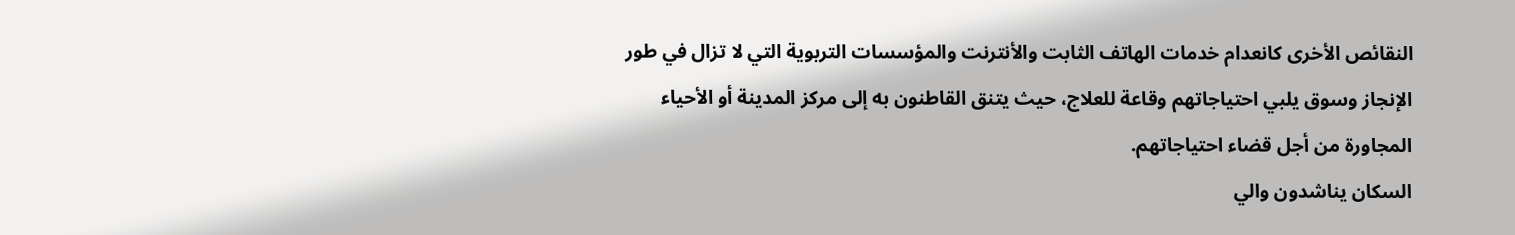النقائص الأخرى كانعدام خدمات الهاتف الثابت والأنترنت والمؤسسات التربوية التي لا تزال في طور الإنجاز وسوق يلبي احتياجاتهم وقاعة للعلاج، حيث يتنق القاطنون به إلى مركز المدينة أو الأحياء المجاورة من أجل قضاء احتياجاتهم.
السكان يناشدون والي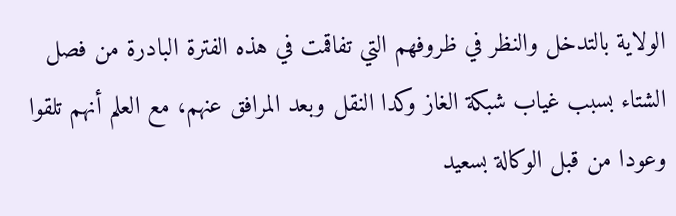الولاية بالتدخل والنظر في ظروفهم التي تفاقمت في هذه الفترة البادرة من فصل الشتاء بسبب غياب شبكة الغاز وكدا النقل وبعد المرافق عنهم، مع العلم أنهم تلقوا وعودا من قبل الوكالة بسعيد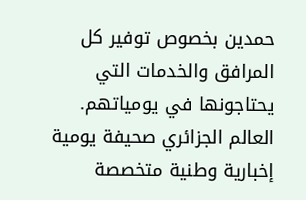حمدين بخصوص توفير كل المرافق والخدمات التي يحتاجونها في يومياتهم.
العالم الجزائري صحيفة يومية إخبارية وطنية متخصصة